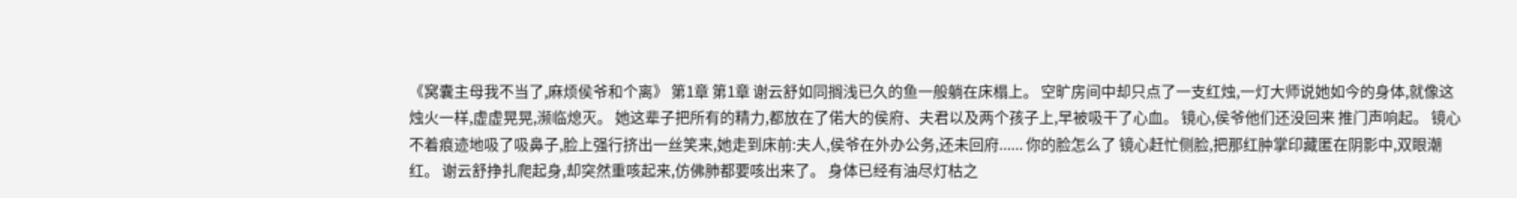《窝囊主母我不当了,麻烦侯爷和个离》 第1章 第1章 谢云舒如同搁浅已久的鱼一般躺在床榻上。 空旷房间中却只点了一支红烛,一灯大师说她如今的身体,就像这烛火一样,虚虚晃晃,濒临熄灭。 她这辈子把所有的精力,都放在了偌大的侯府、夫君以及两个孩子上,早被吸干了心血。 镜心,侯爷他们还没回来 推门声响起。 镜心不着痕迹地吸了吸鼻子,脸上强行挤出一丝笑来,她走到床前:夫人,侯爷在外办公务,还未回府...... 你的脸怎么了 镜心赶忙侧脸,把那红肿掌印藏匿在阴影中,双眼潮红。 谢云舒挣扎爬起身,却突然重咳起来,仿佛肺都要咳出来了。 身体已经有油尽灯枯之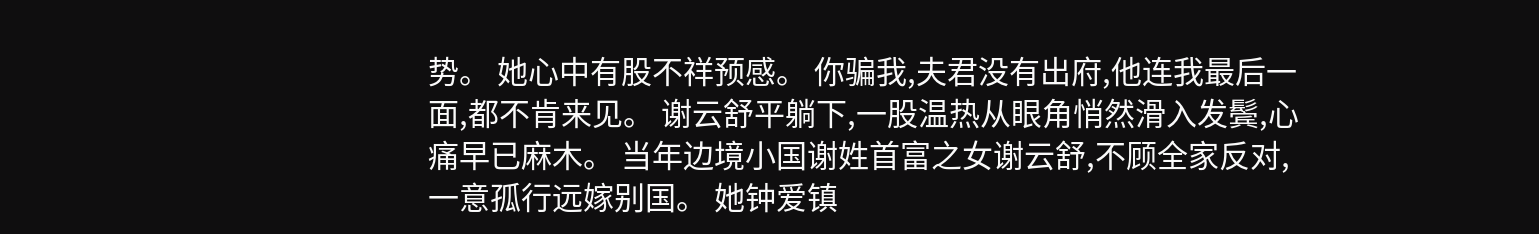势。 她心中有股不祥预感。 你骗我,夫君没有出府,他连我最后一面,都不肯来见。 谢云舒平躺下,一股温热从眼角悄然滑入发鬓,心痛早已麻木。 当年边境小国谢姓首富之女谢云舒,不顾全家反对,一意孤行远嫁别国。 她钟爱镇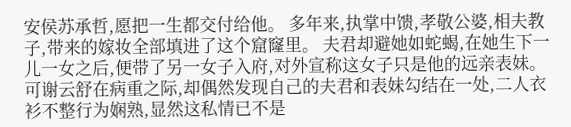安侯苏承哲,愿把一生都交付给他。 多年来,执掌中馈,孝敬公婆,相夫教子,带来的嫁妆全部填进了这个窟窿里。 夫君却避她如蛇蝎,在她生下一儿一女之后,便带了另一女子入府,对外宣称这女子只是他的远亲表妹。 可谢云舒在病重之际,却偶然发现自己的夫君和表妹勾结在一处,二人衣衫不整行为娴熟,显然这私情已不是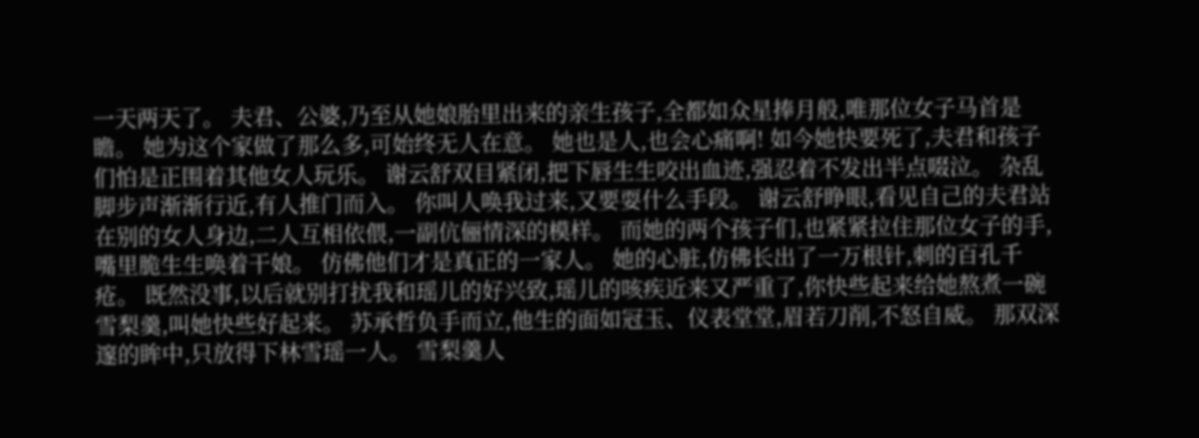一天两天了。 夫君、公婆,乃至从她娘胎里出来的亲生孩子,全都如众星捧月般,唯那位女子马首是瞻。 她为这个家做了那么多,可始终无人在意。 她也是人,也会心痛啊! 如今她快要死了,夫君和孩子们怕是正围着其他女人玩乐。 谢云舒双目紧闭,把下唇生生咬出血迹,强忍着不发出半点啜泣。 杂乱脚步声渐渐行近,有人推门而入。 你叫人唤我过来,又要耍什么手段。 谢云舒睁眼,看见自己的夫君站在别的女人身边,二人互相依偎,一副伉俪情深的模样。 而她的两个孩子们,也紧紧拉住那位女子的手,嘴里脆生生唤着干娘。 仿佛他们才是真正的一家人。 她的心脏,仿佛长出了一万根针,刺的百孔千疮。 既然没事,以后就别打扰我和瑶儿的好兴致,瑶儿的咳疾近来又严重了,你快些起来给她熬煮一碗雪梨羹,叫她快些好起来。 苏承哲负手而立,他生的面如冠玉、仪表堂堂,眉若刀削,不怒自威。 那双深邃的眸中,只放得下林雪瑶一人。 雪梨羹人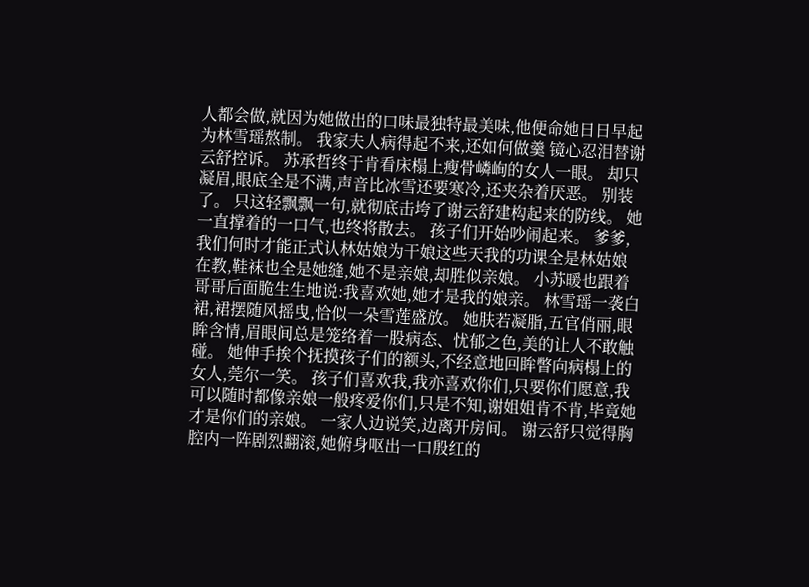人都会做,就因为她做出的口味最独特最美味,他便命她日日早起为林雪瑶熬制。 我家夫人病得起不来,还如何做羹 镜心忍泪替谢云舒控诉。 苏承哲终于肯看床榻上瘦骨嶙峋的女人一眼。 却只凝眉,眼底全是不满,声音比冰雪还要寒冷,还夹杂着厌恶。 别装了。 只这轻飘飘一句,就彻底击垮了谢云舒建构起来的防线。 她一直撑着的一口气,也终将散去。 孩子们开始吵闹起来。 爹爹,我们何时才能正式认林姑娘为干娘这些天我的功课全是林姑娘在教,鞋袜也全是她缝,她不是亲娘,却胜似亲娘。 小苏暖也跟着哥哥后面脆生生地说:我喜欢她,她才是我的娘亲。 林雪瑶一袭白裙,裙摆随风摇曳,恰似一朵雪莲盛放。 她肤若凝脂,五官俏丽,眼眸含情,眉眼间总是笼络着一股病态、忧郁之色,美的让人不敢触碰。 她伸手挨个抚摸孩子们的额头,不经意地回眸瞥向病榻上的女人,莞尔一笑。 孩子们喜欢我,我亦喜欢你们,只要你们愿意,我可以随时都像亲娘一般疼爱你们,只是不知,谢姐姐肯不肯,毕竟她才是你们的亲娘。 一家人边说笑,边离开房间。 谢云舒只觉得胸腔内一阵剧烈翻滚,她俯身呕出一口殷红的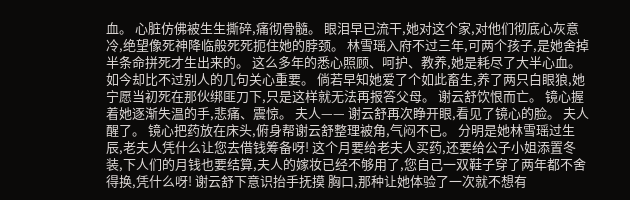血。 心脏仿佛被生生撕碎,痛彻骨髓。 眼泪早已流干,她对这个家,对他们彻底心灰意冷,绝望像死神降临般死死扼住她的脖颈。 林雪瑶入府不过三年,可两个孩子,是她舍掉半条命拼死才生出来的。 这么多年的悉心照顾、呵护、教养,她是耗尽了大半心血。 如今却比不过别人的几句关心重要。 倘若早知她爱了个如此畜生,养了两只白眼狼,她宁愿当初死在那伙绑匪刀下,只是这样就无法再报答父母。 谢云舒饮恨而亡。 镜心握着她逐渐失温的手,悲痛、震惊。 夫人—— 谢云舒再次睁开眼,看见了镜心的脸。 夫人醒了。 镜心把药放在床头,俯身帮谢云舒整理被角,气闷不已。 分明是她林雪瑶过生辰,老夫人凭什么让您去借钱筹备呀! 这个月要给老夫人买药,还要给公子小姐添置冬装,下人们的月钱也要结算,夫人的嫁妆已经不够用了,您自己一双鞋子穿了两年都不舍得换,凭什么呀! 谢云舒下意识抬手抚摸 胸口,那种让她体验了一次就不想有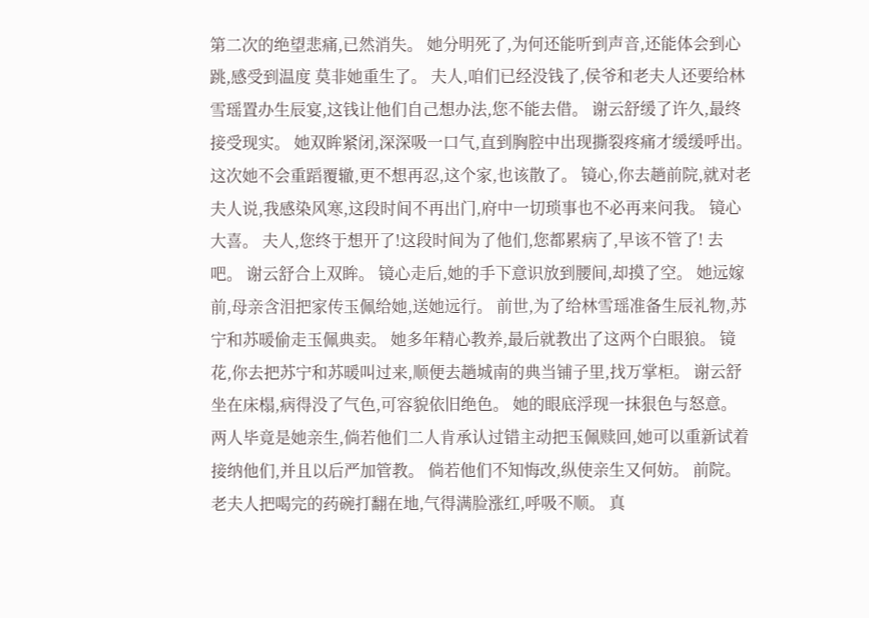第二次的绝望悲痛,已然消失。 她分明死了,为何还能听到声音,还能体会到心跳,感受到温度 莫非她重生了。 夫人,咱们已经没钱了,侯爷和老夫人还要给林雪瑶置办生辰宴,这钱让他们自己想办法,您不能去借。 谢云舒缓了许久,最终接受现实。 她双眸紧闭,深深吸一口气,直到胸腔中出现撕裂疼痛才缓缓呼出。 这次她不会重蹈覆辙,更不想再忍,这个家,也该散了。 镜心,你去趟前院,就对老夫人说,我感染风寒,这段时间不再出门,府中一切琐事也不必再来问我。 镜心大喜。 夫人,您终于想开了!这段时间为了他们,您都累病了,早该不管了! 去吧。 谢云舒合上双眸。 镜心走后,她的手下意识放到腰间,却摸了空。 她远嫁前,母亲含泪把家传玉佩给她,送她远行。 前世,为了给林雪瑶准备生辰礼物,苏宁和苏暖偷走玉佩典卖。 她多年精心教养,最后就教出了这两个白眼狼。 镜花,你去把苏宁和苏暖叫过来,顺便去趟城南的典当铺子里,找万掌柜。 谢云舒坐在床榻,病得没了气色,可容貌依旧绝色。 她的眼底浮现一抹狠色与怒意。 两人毕竟是她亲生,倘若他们二人肯承认过错主动把玉佩赎回,她可以重新试着接纳他们,并且以后严加管教。 倘若他们不知悔改,纵使亲生又何妨。 前院。 老夫人把喝完的药碗打翻在地,气得满脸涨红,呼吸不顺。 真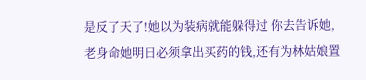是反了天了!她以为装病就能躲得过 你去告诉她,老身命她明日必须拿出买药的钱,还有为林姑娘置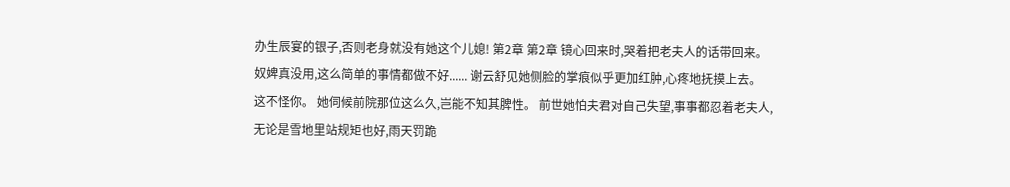办生辰宴的银子,否则老身就没有她这个儿媳! 第2章 第2章 镜心回来时,哭着把老夫人的话带回来。 奴婢真没用,这么简单的事情都做不好...... 谢云舒见她侧脸的掌痕似乎更加红肿,心疼地抚摸上去。 这不怪你。 她伺候前院那位这么久,岂能不知其脾性。 前世她怕夫君对自己失望,事事都忍着老夫人,无论是雪地里站规矩也好,雨天罚跪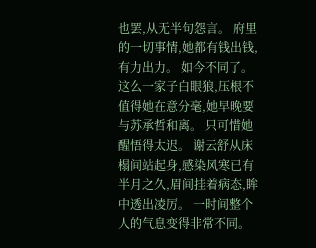也罢,从无半句怨言。 府里的一切事情,她都有钱出钱,有力出力。 如今不同了。 这么一家子白眼狼,压根不值得她在意分毫,她早晚要与苏承哲和离。 只可惜她醒悟得太迟。 谢云舒从床榻间站起身,感染风寒已有半月之久,眉间挂着病态,眸中透出凌厉。 一时间整个人的气息变得非常不同。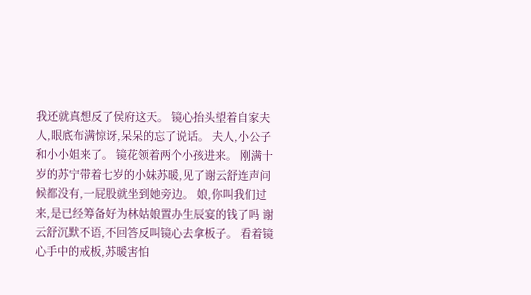我还就真想反了侯府这天。 镜心抬头望着自家夫人,眼底布满惊讶,呆呆的忘了说话。 夫人,小公子和小小姐来了。 镜花领着两个小孩进来。 刚满十岁的苏宁带着七岁的小妹苏暖,见了谢云舒连声问候都没有,一屁股就坐到她旁边。 娘,你叫我们过来,是已经筹备好为林姑娘置办生辰宴的钱了吗 谢云舒沉默不语,不回答反叫镜心去拿板子。 看着镜心手中的戒板,苏暖害怕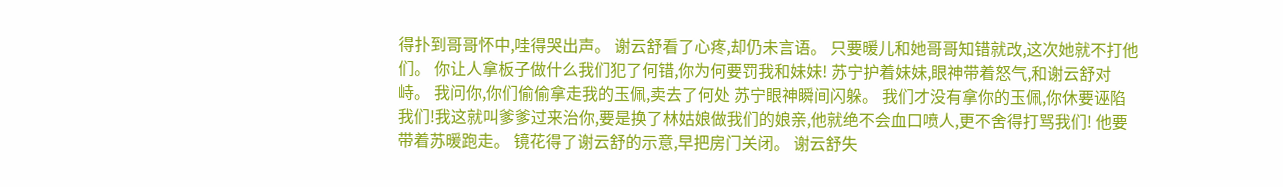得扑到哥哥怀中,哇得哭出声。 谢云舒看了心疼,却仍未言语。 只要暖儿和她哥哥知错就改,这次她就不打他们。 你让人拿板子做什么我们犯了何错,你为何要罚我和妹妹! 苏宁护着妹妹,眼神带着怒气,和谢云舒对峙。 我问你,你们偷偷拿走我的玉佩,卖去了何处 苏宁眼神瞬间闪躲。 我们才没有拿你的玉佩,你休要诬陷我们!我这就叫爹爹过来治你,要是换了林姑娘做我们的娘亲,他就绝不会血口喷人,更不舍得打骂我们! 他要带着苏暖跑走。 镜花得了谢云舒的示意,早把房门关闭。 谢云舒失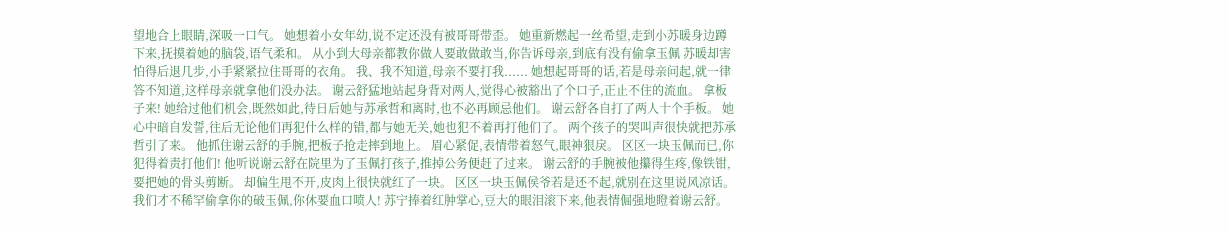望地合上眼睛,深吸一口气。 她想着小女年幼,说不定还没有被哥哥带歪。 她重新燃起一丝希望,走到小苏暖身边蹲下来,抚摸着她的脑袋,语气柔和。 从小到大母亲都教你做人要敢做敢当,你告诉母亲,到底有没有偷拿玉佩 苏暖却害怕得后退几步,小手紧紧拉住哥哥的衣角。 我、我不知道,母亲不要打我...... 她想起哥哥的话,若是母亲问起,就一律答不知道,这样母亲就拿他们没办法。 谢云舒猛地站起身背对两人,觉得心被豁出了个口子,正止不住的流血。 拿板子来! 她给过他们机会,既然如此,待日后她与苏承哲和离时,也不必再顾忌他们。 谢云舒各自打了两人十个手板。 她心中暗自发誓,往后无论他们再犯什么样的错,都与她无关,她也犯不着再打他们了。 两个孩子的哭叫声很快就把苏承哲引了来。 他抓住谢云舒的手腕,把板子抢走摔到地上。 眉心紧促,表情带着怒气,眼神狠戾。 区区一块玉佩而已,你犯得着责打他们! 他听说谢云舒在院里为了玉佩打孩子,推掉公务便赶了过来。 谢云舒的手腕被他攥得生疼,像铁钳,要把她的骨头剪断。 却偏生甩不开,皮肉上很快就红了一块。 区区一块玉佩侯爷若是还不起,就别在这里说风凉话。 我们才不稀罕偷拿你的破玉佩,你休要血口喷人! 苏宁捧着红肿掌心,豆大的眼泪滚下来,他表情倔强地瞪着谢云舒。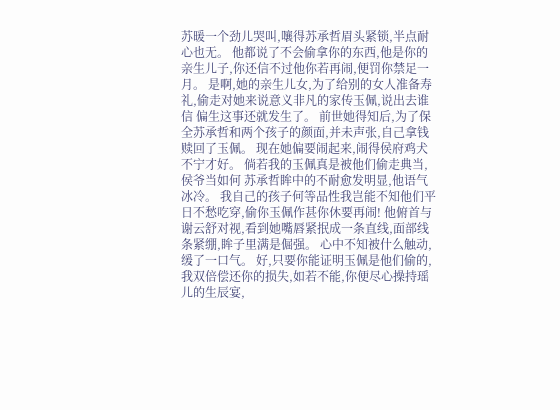苏暖一个劲儿哭叫,嚷得苏承哲眉头紧锁,半点耐心也无。 他都说了不会偷拿你的东西,他是你的亲生儿子,你还信不过他你若再闹,便罚你禁足一月。 是啊,她的亲生儿女,为了给别的女人准备寿礼,偷走对她来说意义非凡的家传玉佩,说出去谁信 偏生这事还就发生了。 前世她得知后,为了保全苏承哲和两个孩子的颜面,并未声张,自己拿钱赎回了玉佩。 现在她偏要闹起来,闹得侯府鸡犬不宁才好。 倘若我的玉佩真是被他们偷走典当,侯爷当如何 苏承哲眸中的不耐愈发明显,他语气冰冷。 我自己的孩子何等品性我岂能不知他们平日不愁吃穿,偷你玉佩作甚你休要再闹! 他俯首与谢云舒对视,看到她嘴唇紧抿成一条直线,面部线条紧绷,眸子里满是倔强。 心中不知被什么触动,缓了一口气。 好,只要你能证明玉佩是他们偷的,我双倍偿还你的损失,如若不能,你便尽心操持瑶儿的生辰宴,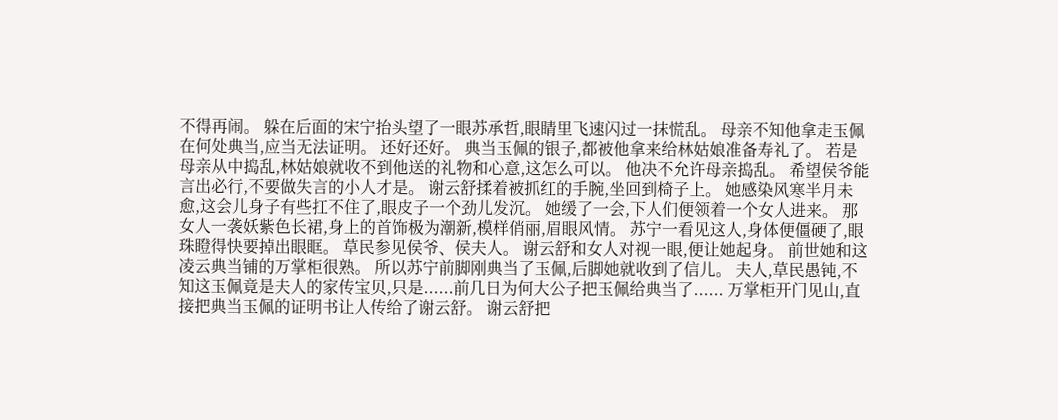不得再闹。 躲在后面的宋宁抬头望了一眼苏承哲,眼睛里飞速闪过一抹慌乱。 母亲不知他拿走玉佩在何处典当,应当无法证明。 还好还好。 典当玉佩的银子,都被他拿来给林姑娘准备寿礼了。 若是母亲从中捣乱,林姑娘就收不到他送的礼物和心意,这怎么可以。 他决不允许母亲捣乱。 希望侯爷能言出必行,不要做失言的小人才是。 谢云舒揉着被抓红的手腕,坐回到椅子上。 她感染风寒半月未愈,这会儿身子有些扛不住了,眼皮子一个劲儿发沉。 她缓了一会,下人们便领着一个女人进来。 那女人一袭妖紫色长裙,身上的首饰极为潮新,模样俏丽,眉眼风情。 苏宁一看见这人,身体便僵硬了,眼珠瞪得快要掉出眼眶。 草民参见侯爷、侯夫人。 谢云舒和女人对视一眼,便让她起身。 前世她和这凌云典当铺的万掌柜很熟。 所以苏宁前脚刚典当了玉佩,后脚她就收到了信儿。 夫人,草民愚钝,不知这玉佩竟是夫人的家传宝贝,只是......前几日为何大公子把玉佩给典当了...... 万掌柜开门见山,直接把典当玉佩的证明书让人传给了谢云舒。 谢云舒把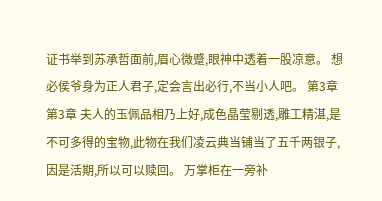证书举到苏承哲面前,眉心微蹙,眼神中透着一股凉意。 想必侯爷身为正人君子,定会言出必行,不当小人吧。 第3章 第3章 夫人的玉佩品相乃上好,成色晶莹剔透,雕工精湛,是不可多得的宝物,此物在我们凌云典当铺当了五千两银子,因是活期,所以可以赎回。 万掌柜在一旁补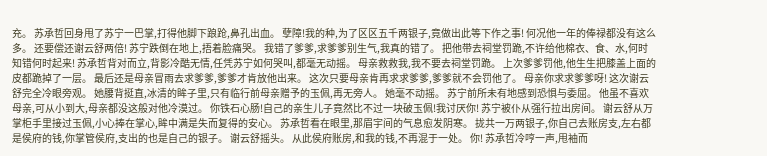充。 苏承哲回身甩了苏宁一巴掌,打得他脚下踉跄,鼻孔出血。 孽障!我的种,为了区区五千两银子,竟做出此等下作之事! 何况他一年的俸禄都没有这么多。 还要偿还谢云舒两倍! 苏宁跌倒在地上,捂着脸痛哭。 我错了爹爹,求爹爹别生气,我真的错了。 把他带去祠堂罚跪,不许给他棉衣、食、水,何时知错何时起来! 苏承哲背对而立,背影冷酷无情,任凭苏宁如何哭叫,都毫无动摇。 母亲救救我,我不要去祠堂罚跪。 上次爹爹罚他,他生生把膝盖上面的皮都跪掉了一层。 最后还是母亲冒雨去求爹爹,爹爹才肯放他出来。 这次只要母亲肯再求求爹爹,爹爹就不会罚他了。 母亲你求求爹爹呀! 这次谢云舒完全冷眼旁观。 她腰背挺直,冰清的眸子里,只有临行前母亲赠予的玉佩,再无旁人。 她毫不动摇。 苏宁前所未有地感到恐惧与委屈。 他虽不喜欢母亲,可从小到大,母亲都没这般对他冷漠过。 你铁石心肠!自己的亲生儿子竟然比不过一块破玉佩!我讨厌你! 苏宁被仆从强行拉出房间。 谢云舒从万掌柜手里接过玉佩,小心捧在掌心,眸中满是失而复得的安心。 苏承哲看在眼里,那眉宇间的气息愈发阴寒。 拢共一万两银子,你自己去账房支,左右都是侯府的钱,你掌管侯府,支出的也是自己的银子。 谢云舒摇头。 从此侯府账房,和我的钱,不再混于一处。 你! 苏承哲冷哼一声,甩袖而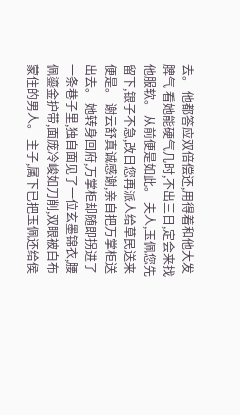去。 他都答应双倍偿还,用得着和他大发脾气 看她能硬气几时,不出三日,定会来找他服软。 从前便是如此。 夫人,玉佩您先留下,银子不急,改日您再派人给草民送来便是。 谢云舒真诚感谢,亲自把万掌柜送出去。 她转身回府,万掌柜却随即拐进了一条巷子里,独自面见了一位玄墨锦衣,腰佩鎏金护带,面庞冷峻如刀削,双眼被白布蒙住的男人。 主子,属下已把玉佩还给侯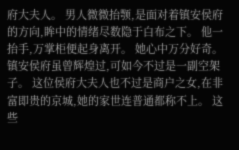府大夫人。 男人微微抬颚,是面对着镇安侯府的方向,眸中的情绪尽数隐于白布之下。 他一抬手,万掌柜便起身离开。 她心中万分好奇。 镇安侯府虽曾辉煌过,可如今不过是一副空架子。 这位侯府大夫人也不过是商户之女,在非富即贵的京城,她的家世连普通都称不上。 这些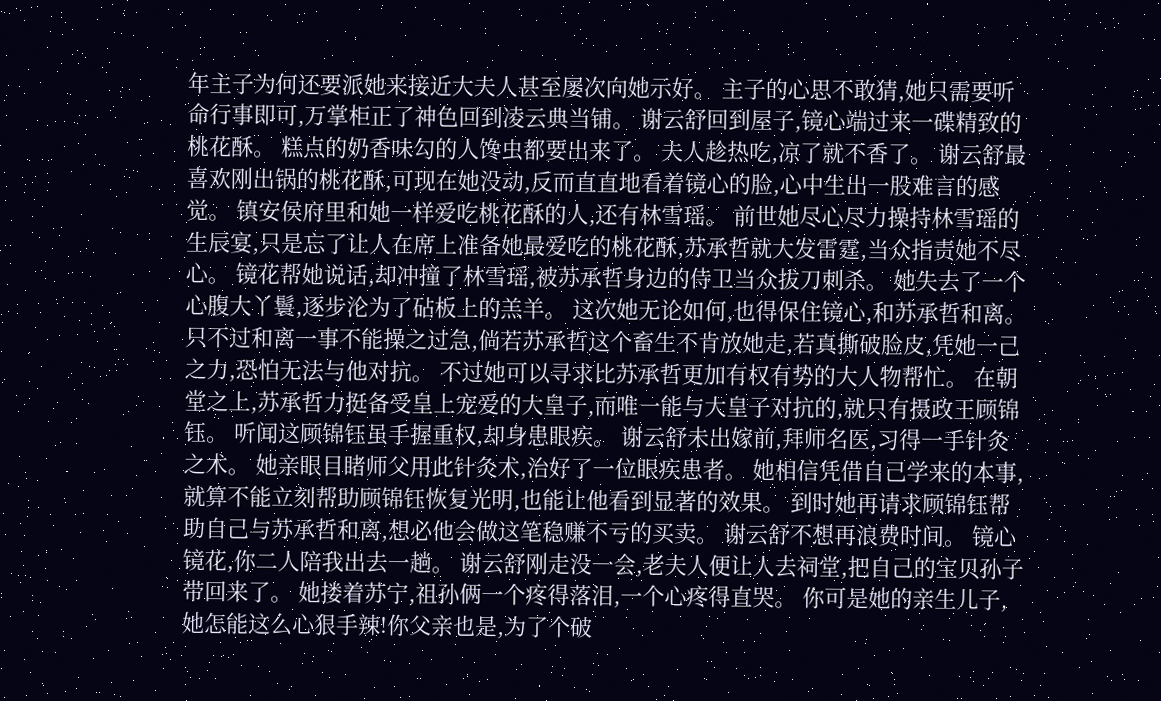年主子为何还要派她来接近大夫人甚至屡次向她示好。 主子的心思不敢猜,她只需要听命行事即可,万掌柜正了神色回到凌云典当铺。 谢云舒回到屋子,镜心端过来一碟精致的桃花酥。 糕点的奶香味勾的人馋虫都要出来了。 夫人趁热吃,凉了就不香了。 谢云舒最喜欢刚出锅的桃花酥,可现在她没动,反而直直地看着镜心的脸,心中生出一股难言的感觉。 镇安侯府里和她一样爱吃桃花酥的人,还有林雪瑶。 前世她尽心尽力操持林雪瑶的生辰宴,只是忘了让人在席上准备她最爱吃的桃花酥,苏承哲就大发雷霆,当众指责她不尽心。 镜花帮她说话,却冲撞了林雪瑶,被苏承哲身边的侍卫当众拔刀刺杀。 她失去了一个心腹大丫鬟,逐步沦为了砧板上的羔羊。 这次她无论如何,也得保住镜心,和苏承哲和离。 只不过和离一事不能操之过急,倘若苏承哲这个畜生不肯放她走,若真撕破脸皮,凭她一己之力,恐怕无法与他对抗。 不过她可以寻求比苏承哲更加有权有势的大人物帮忙。 在朝堂之上,苏承哲力挺备受皇上宠爱的大皇子,而唯一能与大皇子对抗的,就只有摄政王顾锦钰。 听闻这顾锦钰虽手握重权,却身患眼疾。 谢云舒未出嫁前,拜师名医,习得一手针灸之术。 她亲眼目睹师父用此针灸术,治好了一位眼疾患者。 她相信凭借自己学来的本事,就算不能立刻帮助顾锦钰恢复光明,也能让他看到显著的效果。 到时她再请求顾锦钰帮助自己与苏承哲和离,想必他会做这笔稳赚不亏的买卖。 谢云舒不想再浪费时间。 镜心镜花,你二人陪我出去一趟。 谢云舒刚走没一会,老夫人便让人去祠堂,把自己的宝贝孙子带回来了。 她搂着苏宁,祖孙俩一个疼得落泪,一个心疼得直哭。 你可是她的亲生儿子,她怎能这么心狠手辣!你父亲也是,为了个破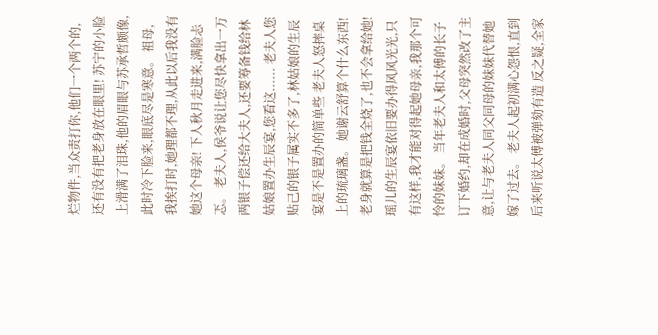烂物件,当众责打你,他们一个两个的,还有没有把老身放在眼里! 苏宁的小脸上滑满了泪珠,他的眉眼与苏承哲颇像,此时冷下脸来,眼底尽是寒意。 祖母,我挨打时,她理都不理,从此以后我没有她这个母亲! 下人秋月走进来,满脸忐忑。 老夫人,侯爷说让您尽快拿出一万两银子偿还给大夫人,还要筹备钱给林姑娘置办生辰宴,您看这...... 老夫人您贴己的银子属实不多了,林姑娘的生辰宴是不是置办的简单些 老夫人怒摔桌上的琉璃盏。 她谢云舒算个什么东西!老身就算是把钱全烧了,也不会拿给她! 瑶儿的生辰宴依旧要办得风风光光,只有这样,我才能对得起她母亲,我那个可怜的妹妹。 当年老夫人和太傅的长子订下婚约,却在成婚时,父母突然改了主意,让与老夫人同父同母的妹妹代替她嫁了过去。 老夫人起初满心怨恨,直到后来听说太傅被弹劾有造 反之疑,全家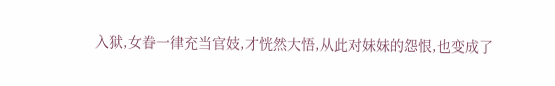入狱,女眷一律充当官妓,才恍然大悟,从此对妹妹的怨恨,也变成了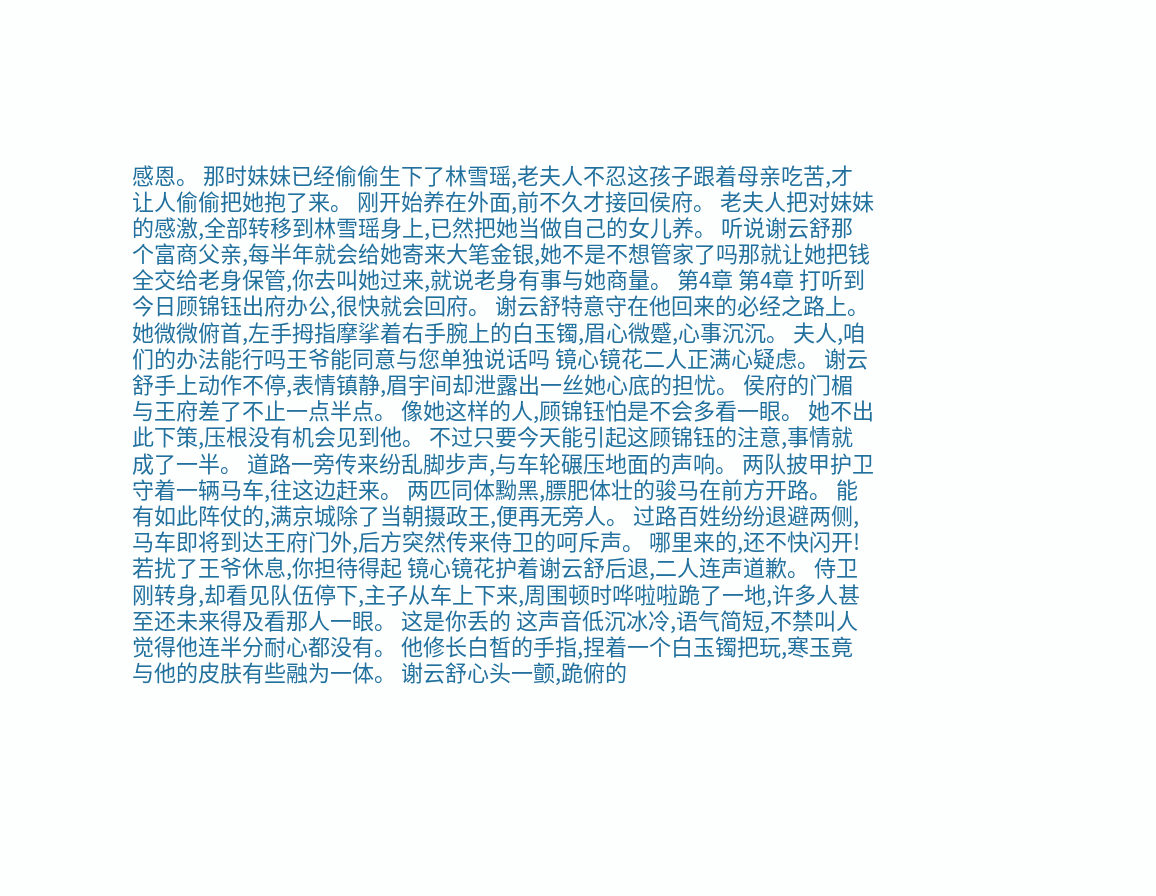感恩。 那时妹妹已经偷偷生下了林雪瑶,老夫人不忍这孩子跟着母亲吃苦,才让人偷偷把她抱了来。 刚开始养在外面,前不久才接回侯府。 老夫人把对妹妹的感激,全部转移到林雪瑶身上,已然把她当做自己的女儿养。 听说谢云舒那个富商父亲,每半年就会给她寄来大笔金银,她不是不想管家了吗那就让她把钱全交给老身保管,你去叫她过来,就说老身有事与她商量。 第4章 第4章 打听到今日顾锦钰出府办公,很快就会回府。 谢云舒特意守在他回来的必经之路上。 她微微俯首,左手拇指摩挲着右手腕上的白玉镯,眉心微蹙,心事沉沉。 夫人,咱们的办法能行吗王爷能同意与您单独说话吗 镜心镜花二人正满心疑虑。 谢云舒手上动作不停,表情镇静,眉宇间却泄露出一丝她心底的担忧。 侯府的门楣与王府差了不止一点半点。 像她这样的人,顾锦钰怕是不会多看一眼。 她不出此下策,压根没有机会见到他。 不过只要今天能引起这顾锦钰的注意,事情就成了一半。 道路一旁传来纷乱脚步声,与车轮碾压地面的声响。 两队披甲护卫守着一辆马车,往这边赶来。 两匹同体黝黑,膘肥体壮的骏马在前方开路。 能有如此阵仗的,满京城除了当朝摄政王,便再无旁人。 过路百姓纷纷退避两侧,马车即将到达王府门外,后方突然传来侍卫的呵斥声。 哪里来的,还不快闪开!若扰了王爷休息,你担待得起 镜心镜花护着谢云舒后退,二人连声道歉。 侍卫刚转身,却看见队伍停下,主子从车上下来,周围顿时哗啦啦跪了一地,许多人甚至还未来得及看那人一眼。 这是你丢的 这声音低沉冰冷,语气简短,不禁叫人觉得他连半分耐心都没有。 他修长白皙的手指,捏着一个白玉镯把玩,寒玉竟与他的皮肤有些融为一体。 谢云舒心头一颤,跪俯的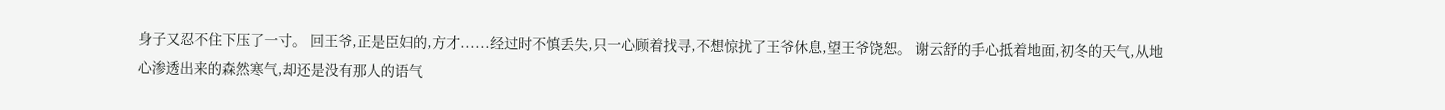身子又忍不住下压了一寸。 回王爷,正是臣妇的,方才......经过时不慎丢失,只一心顾着找寻,不想惊扰了王爷休息,望王爷饶恕。 谢云舒的手心抵着地面,初冬的天气,从地心渗透出来的森然寒气,却还是没有那人的语气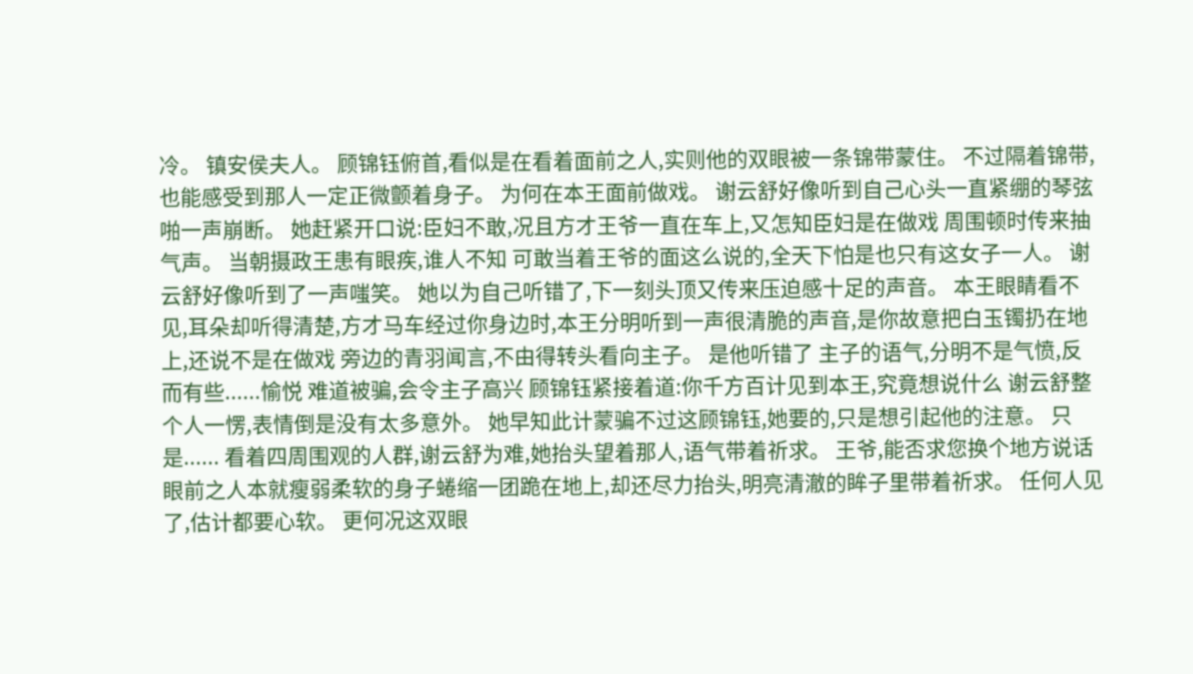冷。 镇安侯夫人。 顾锦钰俯首,看似是在看着面前之人,实则他的双眼被一条锦带蒙住。 不过隔着锦带,也能感受到那人一定正微颤着身子。 为何在本王面前做戏。 谢云舒好像听到自己心头一直紧绷的琴弦啪一声崩断。 她赶紧开口说:臣妇不敢,况且方才王爷一直在车上,又怎知臣妇是在做戏 周围顿时传来抽气声。 当朝摄政王患有眼疾,谁人不知 可敢当着王爷的面这么说的,全天下怕是也只有这女子一人。 谢云舒好像听到了一声嗤笑。 她以为自己听错了,下一刻头顶又传来压迫感十足的声音。 本王眼睛看不见,耳朵却听得清楚,方才马车经过你身边时,本王分明听到一声很清脆的声音,是你故意把白玉镯扔在地上,还说不是在做戏 旁边的青羽闻言,不由得转头看向主子。 是他听错了 主子的语气,分明不是气愤,反而有些......愉悦 难道被骗,会令主子高兴 顾锦钰紧接着道:你千方百计见到本王,究竟想说什么 谢云舒整个人一愣,表情倒是没有太多意外。 她早知此计蒙骗不过这顾锦钰,她要的,只是想引起他的注意。 只是...... 看着四周围观的人群,谢云舒为难,她抬头望着那人,语气带着祈求。 王爷,能否求您换个地方说话 眼前之人本就瘦弱柔软的身子蜷缩一团跪在地上,却还尽力抬头,明亮清澈的眸子里带着祈求。 任何人见了,估计都要心软。 更何况这双眼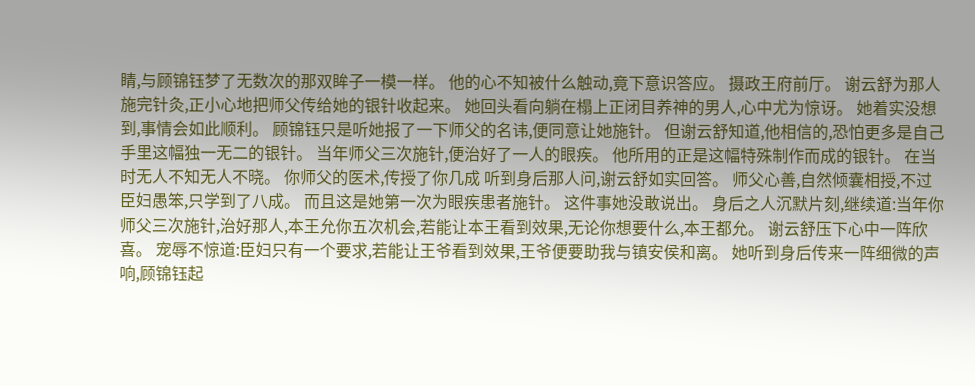睛,与顾锦钰梦了无数次的那双眸子一模一样。 他的心不知被什么触动,竟下意识答应。 摄政王府前厅。 谢云舒为那人施完针灸,正小心地把师父传给她的银针收起来。 她回头看向躺在榻上正闭目养神的男人,心中尤为惊讶。 她着实没想到,事情会如此顺利。 顾锦钰只是听她报了一下师父的名讳,便同意让她施针。 但谢云舒知道,他相信的,恐怕更多是自己手里这幅独一无二的银针。 当年师父三次施针,便治好了一人的眼疾。 他所用的正是这幅特殊制作而成的银针。 在当时无人不知无人不晓。 你师父的医术,传授了你几成 听到身后那人问,谢云舒如实回答。 师父心善,自然倾囊相授,不过臣妇愚笨,只学到了八成。 而且这是她第一次为眼疾患者施针。 这件事她没敢说出。 身后之人沉默片刻,继续道:当年你师父三次施针,治好那人,本王允你五次机会,若能让本王看到效果,无论你想要什么,本王都允。 谢云舒压下心中一阵欣喜。 宠辱不惊道:臣妇只有一个要求,若能让王爷看到效果,王爷便要助我与镇安侯和离。 她听到身后传来一阵细微的声响,顾锦钰起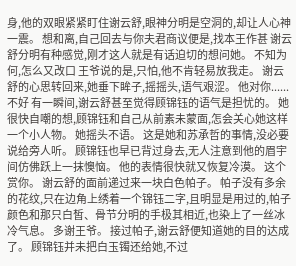身,他的双眼紧紧盯住谢云舒,眼神分明是空洞的,却让人心神一震。 想和离,自己回去与你夫君商议便是,找本王作甚 谢云舒分明有种感觉,刚才这人就是有话迫切的想问她。 不知为何,怎么又改口 王爷说的是,只怕,他不肯轻易放我走。 谢云舒的心思转回来,她垂下眸子,摇摇头,语气艰涩。 他对你......不好 有一瞬间,谢云舒甚至觉得顾锦钰的语气是担忧的。 她很快自嘲的想,顾锦钰和自己从前素未蒙面,怎会关心她这样一个小人物。 她摇头不语。 这是她和苏承哲的事情,没必要说给旁人听。 顾锦钰也早已背过身去,无人注意到他的眉宇间仿佛跃上一抹懊恼。 他的表情很快就又恢复冷漠。 这个赏你。 谢云舒的面前递过来一块白色帕子。 帕子没有多余的花纹,只在边角上绣着一个锦钰二字,且明显是用过的,帕子颜色和那只白皙、骨节分明的手极其相近,也染上了一丝冰冷气息。 多谢王爷。 接过帕子,谢云舒便知道她的目的达成了。 顾锦钰并未把白玉镯还给她,不过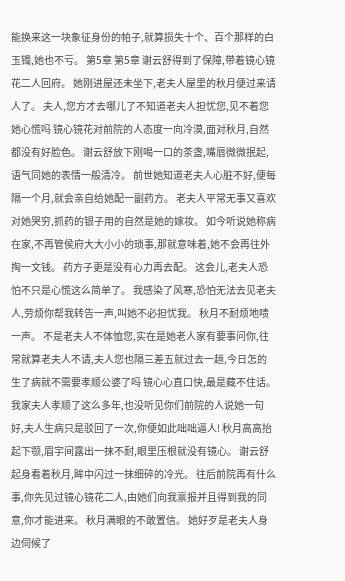能换来这一块象征身份的帕子,就算损失十个、百个那样的白玉镯,她也不亏。 第5章 第5章 谢云舒得到了保障,带着镜心镜花二人回府。 她刚进屋还未坐下,老夫人屋里的秋月便过来请人了。 夫人,您方才去哪儿了不知道老夫人担忧您,见不着您她心慌吗 镜心镜花对前院的人态度一向冷漠,面对秋月,自然都没有好脸色。 谢云舒放下刚喝一口的茶盏,嘴唇微微抿起,语气同她的表情一般清冷。 前世她知道老夫人心脏不好,便每隔一个月,就会亲自给她配一副药方。 老夫人平常无事又喜欢对她哭穷,抓药的银子用的自然是她的嫁妆。 如今听说她称病在家,不再管侯府大大小小的琐事,那就意味着,她不会再往外掏一文钱。 药方子更是没有心力再去配。 这会儿,老夫人恐怕不只是心慌这么简单了。 我感染了风寒,恐怕无法去见老夫人,劳烦你帮我转告一声,叫她不必担忧我。 秋月不耐烦地啧一声。 不是老夫人不体恤您,实在是她老人家有要事问你,往常就算老夫人不请,夫人您也隔三差五就过去一趟,今日怎的生了病就不需要孝顺公婆了吗 镜心心直口快,最是藏不住话。 我家夫人孝顺了这么多年,也没听见你们前院的人说她一句好,夫人生病只是驳回了一次,你便如此咄咄逼人! 秋月高高抬起下颚,眉宇间露出一抹不耐,眼里压根就没有镜心。 谢云舒起身看着秋月,眸中闪过一抹细碎的冷光。 往后前院再有什么事,你先见过镜心镜花二人,由她们向我禀报并且得到我的同意,你才能进来。 秋月满眼的不敢置信。 她好歹是老夫人身边伺候了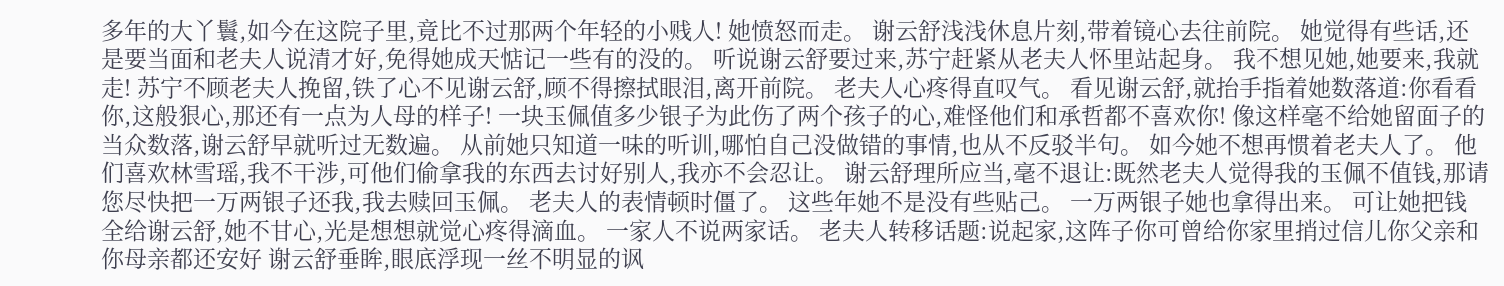多年的大丫鬟,如今在这院子里,竟比不过那两个年轻的小贱人! 她愤怒而走。 谢云舒浅浅休息片刻,带着镜心去往前院。 她觉得有些话,还是要当面和老夫人说清才好,免得她成天惦记一些有的没的。 听说谢云舒要过来,苏宁赶紧从老夫人怀里站起身。 我不想见她,她要来,我就走! 苏宁不顾老夫人挽留,铁了心不见谢云舒,顾不得擦拭眼泪,离开前院。 老夫人心疼得直叹气。 看见谢云舒,就抬手指着她数落道:你看看你,这般狠心,那还有一点为人母的样子! 一块玉佩值多少银子为此伤了两个孩子的心,难怪他们和承哲都不喜欢你! 像这样毫不给她留面子的当众数落,谢云舒早就听过无数遍。 从前她只知道一味的听训,哪怕自己没做错的事情,也从不反驳半句。 如今她不想再惯着老夫人了。 他们喜欢林雪瑶,我不干涉,可他们偷拿我的东西去讨好别人,我亦不会忍让。 谢云舒理所应当,毫不退让:既然老夫人觉得我的玉佩不值钱,那请您尽快把一万两银子还我,我去赎回玉佩。 老夫人的表情顿时僵了。 这些年她不是没有些贴己。 一万两银子她也拿得出来。 可让她把钱全给谢云舒,她不甘心,光是想想就觉心疼得滴血。 一家人不说两家话。 老夫人转移话题:说起家,这阵子你可曾给你家里捎过信儿你父亲和你母亲都还安好 谢云舒垂眸,眼底浮现一丝不明显的讽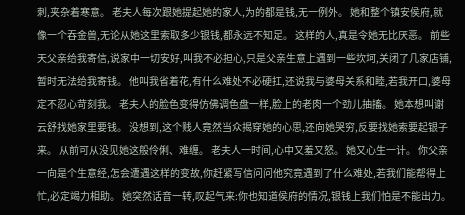刺,夹杂着寒意。 老夫人每次跟她提起她的家人,为的都是钱,无一例外。 她和整个镇安侯府,就像一个吞金兽,无论从她这里索取多少银钱,都永远不知足。 这样的人,真是令她无比厌恶。 前些天父亲给我寄信,说家中一切安好,叫我不必担心,只是父亲生意上遇到一些坎坷,关闭了几家店铺,暂时无法给我寄钱。 他叫我省着花,有什么难处不必硬扛,还说我与婆母关系和睦,若我开口,婆母定不忍心苛刻我。 老夫人的脸色变得仿佛调色盘一样,脸上的老肉一个劲儿抽搐。 她本想叫谢云舒找她家里要钱。 没想到,这个贱人竟然当众揭穿她的心思,还向她哭穷,反要找她索要起银子来。 从前可从没见她这般伶俐、难缠。 老夫人一时间,心中又羞又怒。 她又心生一计。 你父亲一向是个生意经,怎会遭遇这样的变故,你赶紧写信问问他究竟遇到了什么难处,若我们能帮得上忙,必定竭力相助。 她突然话音一转,叹起气来:你也知道侯府的情况,银钱上我们怕是不能出力。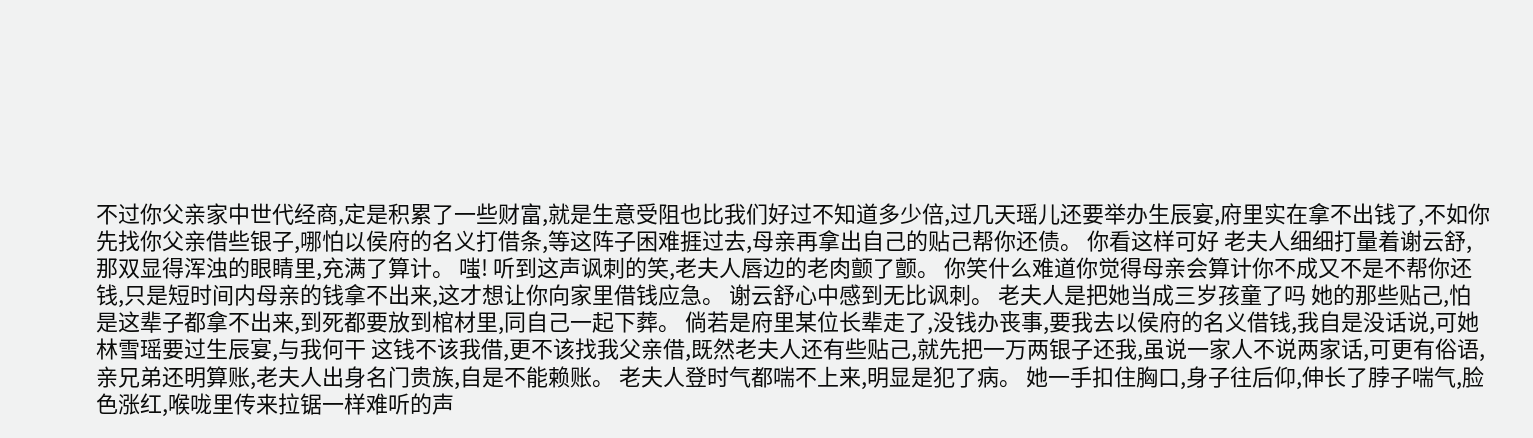不过你父亲家中世代经商,定是积累了一些财富,就是生意受阻也比我们好过不知道多少倍,过几天瑶儿还要举办生辰宴,府里实在拿不出钱了,不如你先找你父亲借些银子,哪怕以侯府的名义打借条,等这阵子困难捱过去,母亲再拿出自己的贴己帮你还债。 你看这样可好 老夫人细细打量着谢云舒,那双显得浑浊的眼睛里,充满了算计。 嗤! 听到这声讽刺的笑,老夫人唇边的老肉颤了颤。 你笑什么难道你觉得母亲会算计你不成又不是不帮你还钱,只是短时间内母亲的钱拿不出来,这才想让你向家里借钱应急。 谢云舒心中感到无比讽刺。 老夫人是把她当成三岁孩童了吗 她的那些贴己,怕是这辈子都拿不出来,到死都要放到棺材里,同自己一起下葬。 倘若是府里某位长辈走了,没钱办丧事,要我去以侯府的名义借钱,我自是没话说,可她林雪瑶要过生辰宴,与我何干 这钱不该我借,更不该找我父亲借,既然老夫人还有些贴己,就先把一万两银子还我,虽说一家人不说两家话,可更有俗语,亲兄弟还明算账,老夫人出身名门贵族,自是不能赖账。 老夫人登时气都喘不上来,明显是犯了病。 她一手扣住胸口,身子往后仰,伸长了脖子喘气,脸色涨红,喉咙里传来拉锯一样难听的声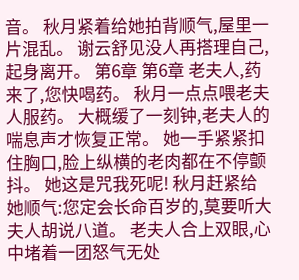音。 秋月紧着给她拍背顺气,屋里一片混乱。 谢云舒见没人再搭理自己,起身离开。 第6章 第6章 老夫人,药来了,您快喝药。 秋月一点点喂老夫人服药。 大概缓了一刻钟,老夫人的喘息声才恢复正常。 她一手紧紧扣住胸口,脸上纵横的老肉都在不停颤抖。 她这是咒我死呢! 秋月赶紧给她顺气:您定会长命百岁的,莫要听大夫人胡说八道。 老夫人合上双眼,心中堵着一团怒气无处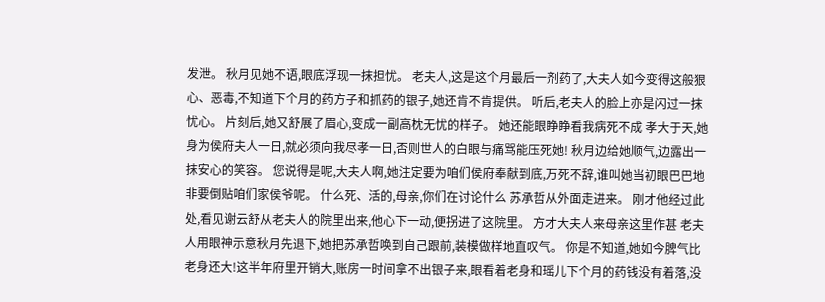发泄。 秋月见她不语,眼底浮现一抹担忧。 老夫人,这是这个月最后一剂药了,大夫人如今变得这般狠心、恶毒,不知道下个月的药方子和抓药的银子,她还肯不肯提供。 听后,老夫人的脸上亦是闪过一抹忧心。 片刻后,她又舒展了眉心,变成一副高枕无忧的样子。 她还能眼睁睁看我病死不成 孝大于天,她身为侯府夫人一日,就必须向我尽孝一日,否则世人的白眼与痛骂能压死她! 秋月边给她顺气,边露出一抹安心的笑容。 您说得是呢,大夫人啊,她注定要为咱们侯府奉献到底,万死不辞,谁叫她当初眼巴巴地非要倒贴咱们家侯爷呢。 什么死、活的,母亲,你们在讨论什么 苏承哲从外面走进来。 刚才他经过此处,看见谢云舒从老夫人的院里出来,他心下一动,便拐进了这院里。 方才大夫人来母亲这里作甚 老夫人用眼神示意秋月先退下,她把苏承哲唤到自己跟前,装模做样地直叹气。 你是不知道,她如今脾气比老身还大!这半年府里开销大,账房一时间拿不出银子来,眼看着老身和瑶儿下个月的药钱没有着落,没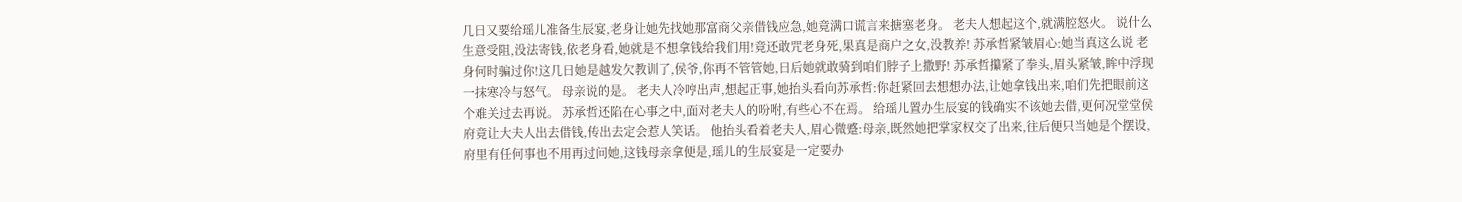几日又要给瑶儿准备生辰宴,老身让她先找她那富商父亲借钱应急,她竟满口谎言来搪塞老身。 老夫人想起这个,就满腔怒火。 说什么生意受阻,没法寄钱,依老身看,她就是不想拿钱给我们用!竟还敢咒老身死,果真是商户之女,没教养! 苏承哲紧皱眉心:她当真这么说 老身何时骗过你!这几日她是越发欠教训了,侯爷,你再不管管她,日后她就敢骑到咱们脖子上撒野! 苏承哲攥紧了拳头,眉头紧皱,眸中浮现一抹寒冷与怒气。 母亲说的是。 老夫人冷哼出声,想起正事,她抬头看向苏承哲:你赶紧回去想想办法,让她拿钱出来,咱们先把眼前这个难关过去再说。 苏承哲还陷在心事之中,面对老夫人的吩咐,有些心不在焉。 给瑶儿置办生辰宴的钱确实不该她去借,更何况堂堂侯府竟让大夫人出去借钱,传出去定会惹人笑话。 他抬头看着老夫人,眉心微蹙:母亲,既然她把掌家权交了出来,往后便只当她是个摆设,府里有任何事也不用再过问她,这钱母亲拿便是,瑶儿的生辰宴是一定要办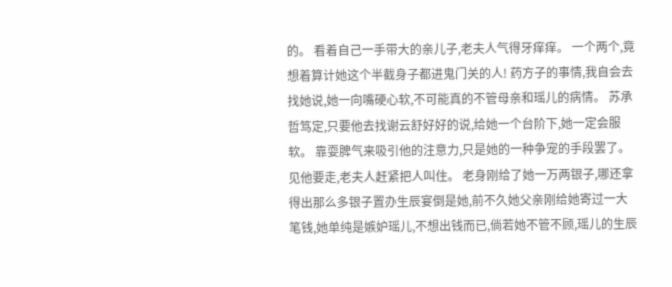的。 看着自己一手带大的亲儿子,老夫人气得牙痒痒。 一个两个,竟想着算计她这个半截身子都进鬼门关的人! 药方子的事情,我自会去找她说,她一向嘴硬心软,不可能真的不管母亲和瑶儿的病情。 苏承哲笃定,只要他去找谢云舒好好的说,给她一个台阶下,她一定会服软。 靠耍脾气来吸引他的注意力,只是她的一种争宠的手段罢了。 见他要走,老夫人赶紧把人叫住。 老身刚给了她一万两银子,哪还拿得出那么多银子置办生辰宴倒是她,前不久她父亲刚给她寄过一大笔钱,她单纯是嫉妒瑶儿,不想出钱而已,倘若她不管不顾,瑶儿的生辰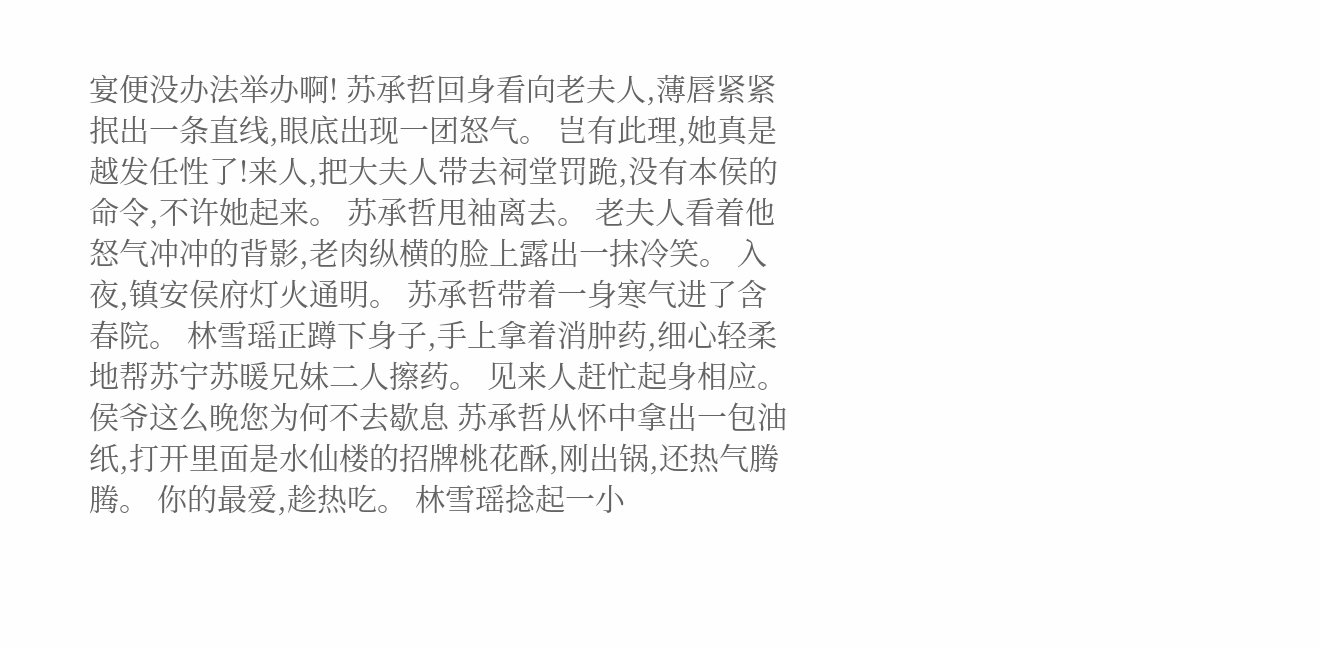宴便没办法举办啊! 苏承哲回身看向老夫人,薄唇紧紧抿出一条直线,眼底出现一团怒气。 岂有此理,她真是越发任性了!来人,把大夫人带去祠堂罚跪,没有本侯的命令,不许她起来。 苏承哲甩袖离去。 老夫人看着他怒气冲冲的背影,老肉纵横的脸上露出一抹冷笑。 入夜,镇安侯府灯火通明。 苏承哲带着一身寒气进了含春院。 林雪瑶正蹲下身子,手上拿着消肿药,细心轻柔地帮苏宁苏暖兄妹二人擦药。 见来人赶忙起身相应。 侯爷这么晚您为何不去歇息 苏承哲从怀中拿出一包油纸,打开里面是水仙楼的招牌桃花酥,刚出锅,还热气腾腾。 你的最爱,趁热吃。 林雪瑶捻起一小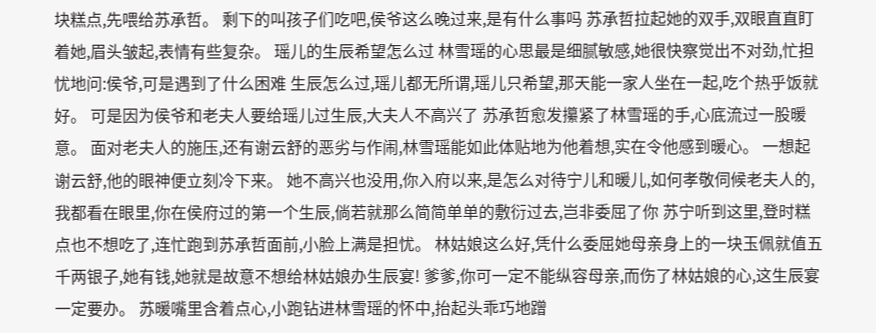块糕点,先喂给苏承哲。 剩下的叫孩子们吃吧,侯爷这么晚过来,是有什么事吗 苏承哲拉起她的双手,双眼直直盯着她,眉头皱起,表情有些复杂。 瑶儿的生辰希望怎么过 林雪瑶的心思最是细腻敏感,她很快察觉出不对劲,忙担忧地问:侯爷,可是遇到了什么困难 生辰怎么过,瑶儿都无所谓,瑶儿只希望,那天能一家人坐在一起,吃个热乎饭就好。 可是因为侯爷和老夫人要给瑶儿过生辰,大夫人不高兴了 苏承哲愈发攥紧了林雪瑶的手,心底流过一股暖意。 面对老夫人的施压,还有谢云舒的恶劣与作闹,林雪瑶能如此体贴地为他着想,实在令他感到暖心。 一想起谢云舒,他的眼神便立刻冷下来。 她不高兴也没用,你入府以来,是怎么对待宁儿和暖儿,如何孝敬伺候老夫人的,我都看在眼里,你在侯府过的第一个生辰,倘若就那么简简单单的敷衍过去,岂非委屈了你 苏宁听到这里,登时糕点也不想吃了,连忙跑到苏承哲面前,小脸上满是担忧。 林姑娘这么好,凭什么委屈她母亲身上的一块玉佩就值五千两银子,她有钱,她就是故意不想给林姑娘办生辰宴! 爹爹,你可一定不能纵容母亲,而伤了林姑娘的心,这生辰宴一定要办。 苏暖嘴里含着点心,小跑钻进林雪瑶的怀中,抬起头乖巧地蹭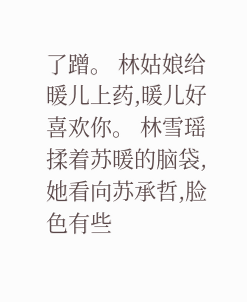了蹭。 林姑娘给暖儿上药,暖儿好喜欢你。 林雪瑶揉着苏暖的脑袋,她看向苏承哲,脸色有些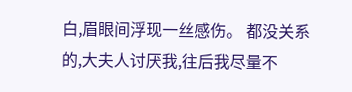白,眉眼间浮现一丝感伤。 都没关系的,大夫人讨厌我,往后我尽量不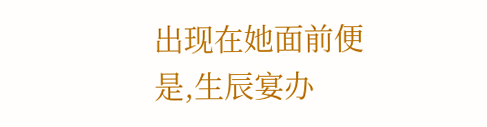出现在她面前便是,生辰宴办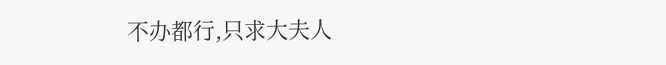不办都行,只求大夫人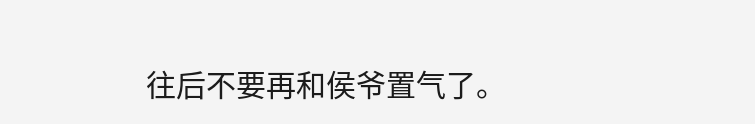往后不要再和侯爷置气了。